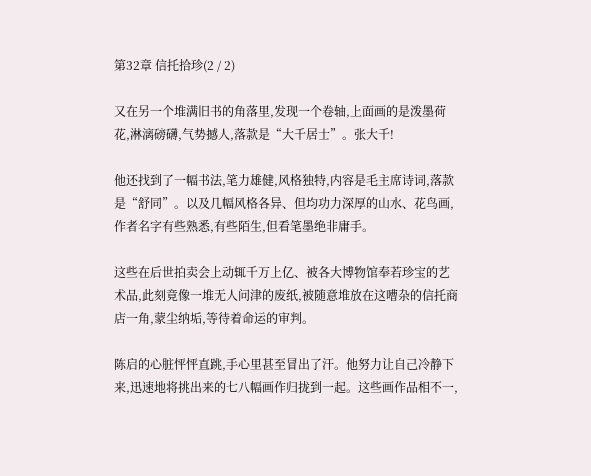第32章 信托拾珍(2 / 2)

又在另一个堆满旧书的角落里,发现一个卷轴,上面画的是泼墨荷花,淋漓磅礴,气势撼人,落款是“大千居士”。张大千!

他还找到了一幅书法,笔力雄健,风格独特,内容是毛主席诗词,落款是“舒同”。以及几幅风格各异、但均功力深厚的山水、花鸟画,作者名字有些熟悉,有些陌生,但看笔墨绝非庸手。

这些在后世拍卖会上动辄千万上亿、被各大博物馆奉若珍宝的艺术品,此刻竟像一堆无人问津的废纸,被随意堆放在这嘈杂的信托商店一角,蒙尘纳垢,等待着命运的审判。

陈启的心脏怦怦直跳,手心里甚至冒出了汗。他努力让自己冷静下来,迅速地将挑出来的七八幅画作归拢到一起。这些画作品相不一,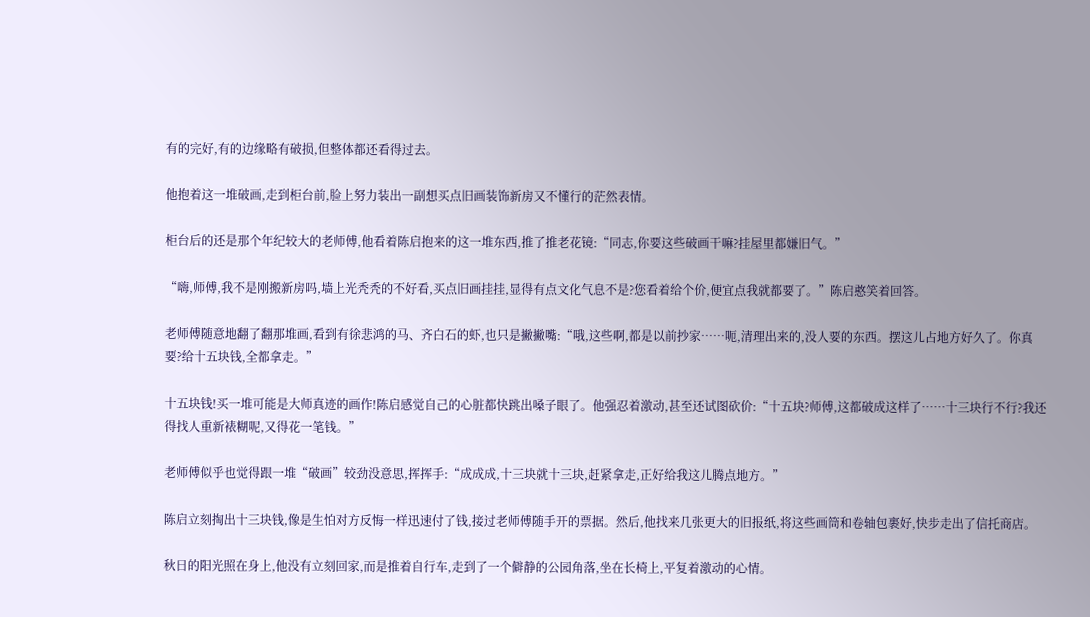有的完好,有的边缘略有破损,但整体都还看得过去。

他抱着这一堆破画,走到柜台前,脸上努力装出一副想买点旧画装饰新房又不懂行的茫然表情。

柜台后的还是那个年纪较大的老师傅,他看着陈启抱来的这一堆东西,推了推老花镜:“同志,你要这些破画干嘛?挂屋里都嫌旧气。”

“嗨,师傅,我不是刚搬新房吗,墙上光秃秃的不好看,买点旧画挂挂,显得有点文化气息不是?您看着给个价,便宜点我就都要了。”陈启憨笑着回答。

老师傅随意地翻了翻那堆画,看到有徐悲鸿的马、齐白石的虾,也只是撇撇嘴:“哦,这些啊,都是以前抄家……呃,清理出来的,没人要的东西。摆这儿占地方好久了。你真要?给十五块钱,全都拿走。”

十五块钱!买一堆可能是大师真迹的画作!陈启感觉自己的心脏都快跳出嗓子眼了。他强忍着激动,甚至还试图砍价:“十五块?师傅,这都破成这样了……十三块行不行?我还得找人重新裱糊呢,又得花一笔钱。”

老师傅似乎也觉得跟一堆“破画”较劲没意思,挥挥手:“成成成,十三块就十三块,赶紧拿走,正好给我这儿腾点地方。”

陈启立刻掏出十三块钱,像是生怕对方反悔一样迅速付了钱,接过老师傅随手开的票据。然后,他找来几张更大的旧报纸,将这些画筒和卷轴包裹好,快步走出了信托商店。

秋日的阳光照在身上,他没有立刻回家,而是推着自行车,走到了一个僻静的公园角落,坐在长椅上,平复着激动的心情。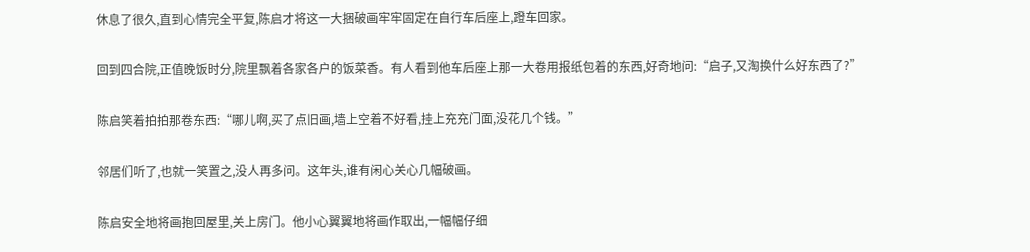休息了很久,直到心情完全平复,陈启才将这一大捆破画牢牢固定在自行车后座上,蹬车回家。

回到四合院,正值晚饭时分,院里飘着各家各户的饭菜香。有人看到他车后座上那一大卷用报纸包着的东西,好奇地问:“启子,又淘换什么好东西了?”

陈启笑着拍拍那卷东西:“哪儿啊,买了点旧画,墙上空着不好看,挂上充充门面,没花几个钱。”

邻居们听了,也就一笑置之,没人再多问。这年头,谁有闲心关心几幅破画。

陈启安全地将画抱回屋里,关上房门。他小心翼翼地将画作取出,一幅幅仔细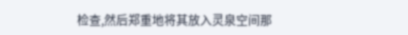检查,然后郑重地将其放入灵泉空间那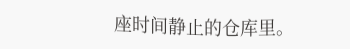座时间静止的仓库里。